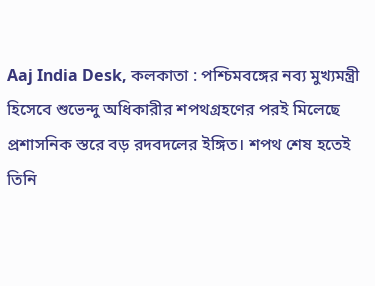Aaj India Desk, কলকাতা : পশ্চিমবঙ্গের নব্য মুখ্যমন্ত্রী হিসেবে শুভেন্দু অধিকারীর শপথগ্রহণের পরই মিলেছে প্রশাসনিক স্তরে বড় রদবদলের ইঙ্গিত। শপথ শেষ হতেই তিনি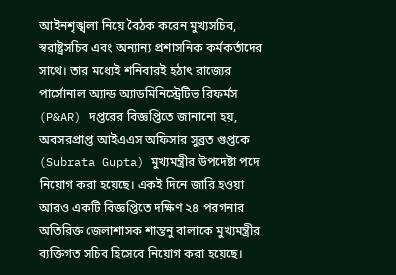আইনশৃঙ্খলা নিয়ে বৈঠক করেন মুখ্যসচিব, স্বরাষ্ট্রসচিব এবং অন্যান্য প্রশাসনিক কর্মকর্তাদের সাথে। তার মধ্যেই শনিবারই হঠাৎ রাজ্যের পার্সোনাল অ্যান্ড অ্যাডমিনিস্ট্রেটিভ রিফর্মস (P&AR) দপ্তরের বিজ্ঞপ্তিতে জানানো হয়, অবসরপ্রাপ্ত আইএএস অফিসার সুব্রত গুপ্তকে (Subrata Gupta) মুখ্যমন্ত্রীর উপদেষ্টা পদে নিয়োগ করা হয়েছে। একই দিনে জারি হওয়া আরও একটি বিজ্ঞপ্তিতে দক্ষিণ ২৪ পরগনার অতিরিক্ত জেলাশাসক শান্তনু বালাকে মুখ্যমন্ত্রীর ব্যক্তিগত সচিব হিসেবে নিয়োগ করা হয়েছে।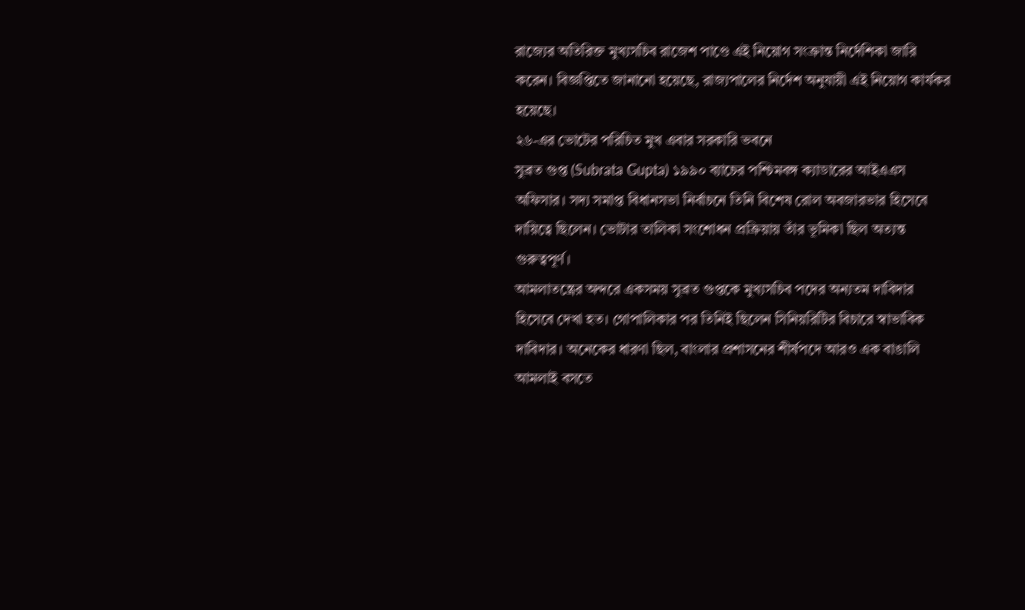রাজ্যের অতিরিক্ত মুখ্যসচিব রাজেশ পাণ্ডে এই নিয়োগ সংক্রান্ত নির্দেশিকা জারি করেন। বিজ্ঞপ্তিতে জানানো হয়েছে, রাজ্যপালের নির্দেশ অনুযায়ী এই নিয়োগ কার্যকর হয়েছে।
২৬-এর ভোটের পরিচিত মুখ এবার সরকারি ভবনে
সুব্রত গুপ্ত (Subrata Gupta) ১৯৯০ ব্যাচের পশ্চিমবঙ্গ ক্যাডারের আইএএস অফিসার। সদ্য সমাপ্ত বিধানসভা নির্বাচনে তিনি বিশেষ রোল অবজারভার হিসেবে দায়িত্বে ছিলেন। ভোটার তালিকা সংশোধন প্রক্রিয়ায় তাঁর ভূমিকা ছিল অত্যন্ত গুরুত্বপূর্ণ।
আমলাতন্ত্রের অন্দরে একসময় সুব্রত গুপ্তকে মুখ্যসচিব পদের অন্যতম দাবিদার হিসেবে দেখা হত। গোপালিকার পর তিনিই ছিলেন সিনিয়রিটির বিচারে স্বাভাবিক দাবিদার। অনেকের ধারণা ছিল, বাংলার প্রশাসনের শীর্ষপদে আরও এক বাঙালি আমলাই বসতে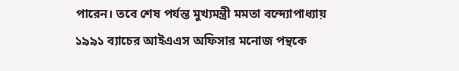পারেন। তবে শেষ পর্যন্ত মুখ্যমন্ত্রী মমতা বন্দ্যোপাধ্যায় ১৯৯১ ব্যাচের আইএএস অফিসার মনোজ পন্থকে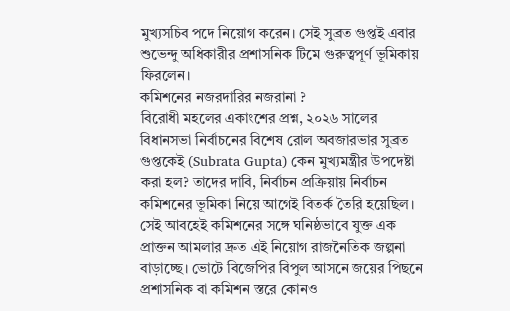মুখ্যসচিব পদে নিয়োগ করেন। সেই সুব্রত গুপ্তই এবার শুভেন্দু অধিকারীর প্রশাসনিক টিমে গুরুত্বপূর্ণ ভূমিকায় ফিরলেন।
কমিশনের নজরদারির নজরানা ?
বিরোধী মহলের একাংশের প্রশ্ন, ২০২৬ সালের বিধানসভা নির্বাচনের বিশেষ রোল অবজারভার সুব্রত গুপ্তকেই (Subrata Gupta) কেন মুখ্যমন্ত্রীর উপদেষ্টা করা হল? তাদের দাবি, নির্বাচন প্রক্রিয়ায় নির্বাচন কমিশনের ভূমিকা নিয়ে আগেই বিতর্ক তৈরি হয়েছিল। সেই আবহেই কমিশনের সঙ্গে ঘনিষ্ঠভাবে যুক্ত এক প্রাক্তন আমলার দ্রুত এই নিয়োগ রাজনৈতিক জল্পনা বাড়াচ্ছে। ভোটে বিজেপির বিপুল আসনে জয়ের পিছনে প্রশাসনিক বা কমিশন স্তরে কোনও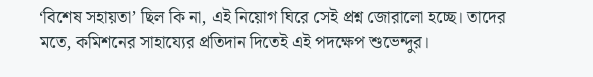‘বিশেষ সহায়তা’ ছিল কি না, এই নিয়োগ ঘিরে সেই প্রশ্ন জোরালো হচ্ছে। তাদের মতে, কমিশনের সাহায্যের প্রতিদান দিতেই এই পদক্ষেপ শুভেন্দুর।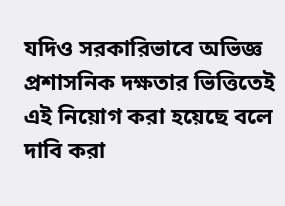যদিও সরকারিভাবে অভিজ্ঞ প্রশাসনিক দক্ষতার ভিত্তিতেই এই নিয়োগ করা হয়েছে বলে দাবি করা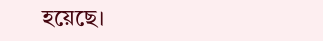হয়েছে।